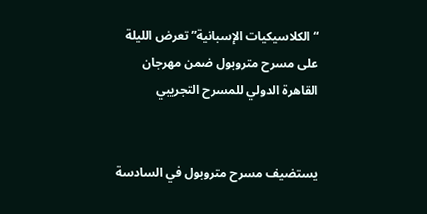“الكلاسيكيات الإسبانية” تعرض الليلة على مسرح متروبول ضمن مهرجان القاهرة الدولي للمسرح التجريبي


يستضيف مسرح متروبول في السادسة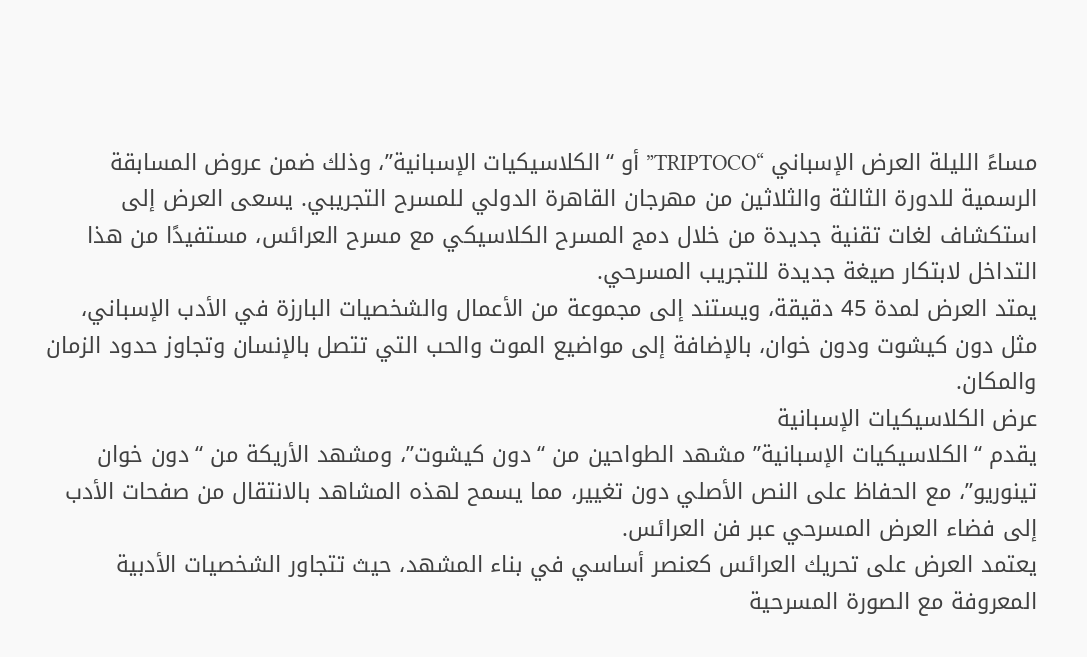مساءً الليلة العرض الإسباني “TRIPTOCO” أو “الكلاسيكيات الإسبانية”، وذلك ضمن عروض المسابقة الرسمية للدورة الثالثة والثلاثين من مهرجان القاهرة الدولي للمسرح التجريبي. يسعى العرض إلى استكشاف لغات تقنية جديدة من خلال دمج المسرح الكلاسيكي مع مسرح العرائس، مستفيدًا من هذا التداخل لابتكار صيغة جديدة للتجريب المسرحي.
يمتد العرض لمدة 45 دقيقة، ويستند إلى مجموعة من الأعمال والشخصيات البارزة في الأدب الإسباني، مثل دون كيشوت ودون خوان، بالإضافة إلى مواضيع الموت والحب التي تتصل بالإنسان وتجاوز حدود الزمان والمكان.
عرض الكلاسيكيات الإسبانية
يقدم “الكلاسيكيات الإسبانية” مشهد الطواحين من “دون كيشوت”، ومشهد الأريكة من “دون خوان تينوريو”، مع الحفاظ على النص الأصلي دون تغيير، مما يسمح لهذه المشاهد بالانتقال من صفحات الأدب إلى فضاء العرض المسرحي عبر فن العرائس.
يعتمد العرض على تحريك العرائس كعنصر أساسي في بناء المشهد، حيث تتجاور الشخصيات الأدبية المعروفة مع الصورة المسرحية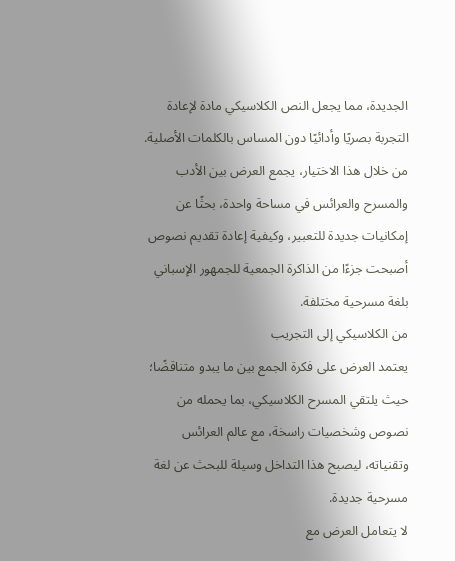الجديدة، مما يجعل النص الكلاسيكي مادة لإعادة التجربة بصريًا وأدائيًا دون المساس بالكلمات الأصلية.
من خلال هذا الاختيار، يجمع العرض بين الأدب والمسرح والعرائس في مساحة واحدة، بحثًا عن إمكانيات جديدة للتعبير، وكيفية إعادة تقديم نصوص أصبحت جزءًا من الذاكرة الجمعية للجمهور الإسباني بلغة مسرحية مختلفة.
من الكلاسيكي إلى التجريب
يعتمد العرض على فكرة الجمع بين ما يبدو متناقضًا؛ حيث يلتقي المسرح الكلاسيكي، بما يحمله من نصوص وشخصيات راسخة، مع عالم العرائس وتقنياته، ليصبح هذا التداخل وسيلة للبحث عن لغة مسرحية جديدة.
لا يتعامل العرض مع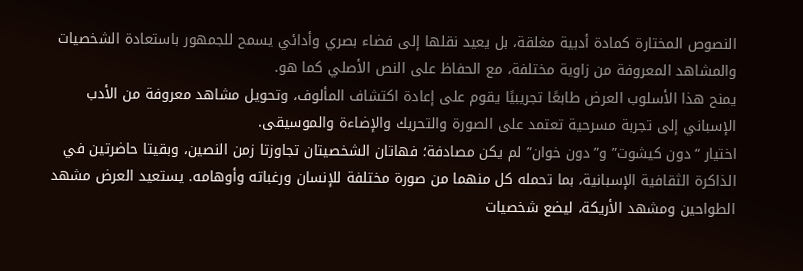النصوص المختارة كمادة أدبية مغلقة، بل يعيد نقلها إلى فضاء بصري وأدائي يسمح للجمهور باستعادة الشخصيات والمشاهد المعروفة من زاوية مختلفة، مع الحفاظ على النص الأصلي كما هو.
يمنح هذا الأسلوب العرض طابعًا تجريبيًا يقوم على إعادة اكتشاف المألوف، وتحويل مشاهد معروفة من الأدب الإسباني إلى تجربة مسرحية تعتمد على الصورة والتحريك والإضاءة والموسيقى.
اختيار “دون كيشوت” و”دون خوان” لم يكن مصادفة؛ فهاتان الشخصيتان تجاوزتا زمن النصين، وبقيتا حاضرتين في الذاكرة الثقافية الإسبانية، بما تحمله كل منهما من صورة مختلفة للإنسان ورغباته وأوهامه. يستعيد العرض مشهد الطواحين ومشهد الأريكة، ليضع شخصيات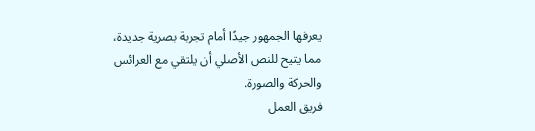يعرفها الجمهور جيدًا أمام تجربة بصرية جديدة، مما يتيح للنص الأصلي أن يلتقي مع العرائس والحركة والصورة.
فريق العمل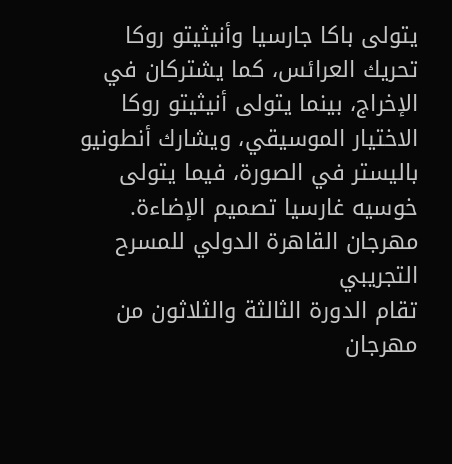يتولى باكا جارسيا وأنيثيتو روكا تحريك العرائس، كما يشتركان في الإخراج، بينما يتولى أنيثيتو روكا الاختيار الموسيقي، ويشارك أنطونيو باليستر في الصورة، فيما يتولى خوسيه غارسيا تصميم الإضاءة.
مهرجان القاهرة الدولي للمسرح التجريبي
تقام الدورة الثالثة والثلاثون من مهرجان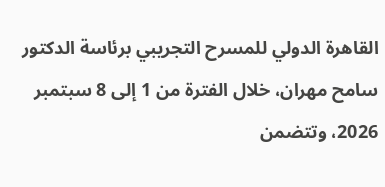القاهرة الدولي للمسرح التجريبي برئاسة الدكتور سامح مهران، خلال الفترة من 1 إلى 8 سبتمبر 2026، وتتضمن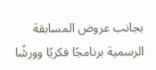بجانب عروض المسابقة الرسمية برنامجًا فكريًا وورشًا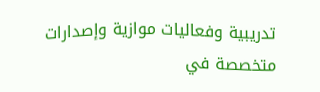تدريبية وفعاليات موازية وإصدارات متخصصة في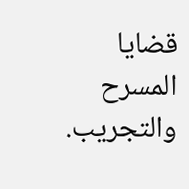قضايا المسرح والتجريب.